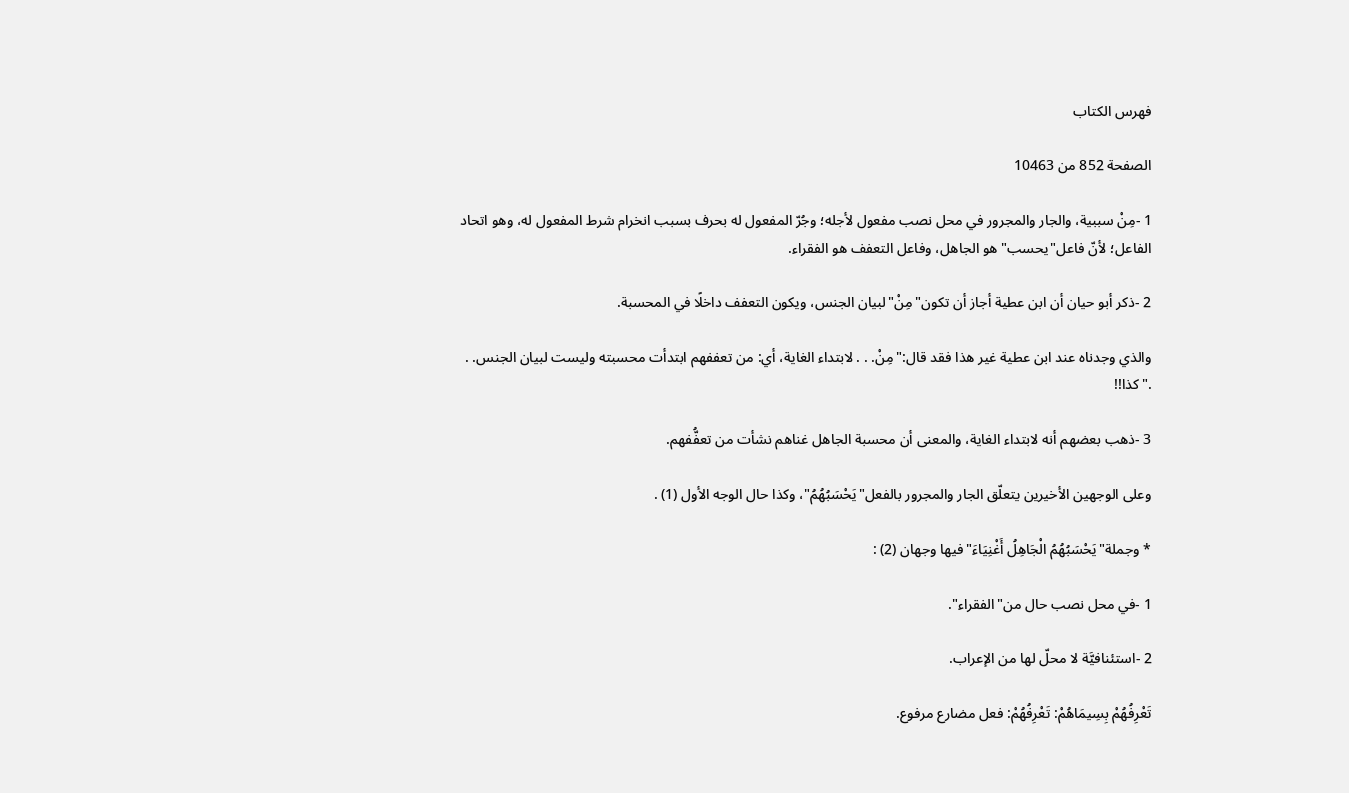فهرس الكتاب

الصفحة 852 من 10463

1 -مِنْ سببية، والجار والمجرور في محل نصب مفعول لأجله؛ وجُرّ المفعول له بحرف بسبب انخرام شرط المفعول له، وهو اتحاد الفاعل؛ لأنّ فاعل"يحسب"هو الجاهل، وفاعل التعفف هو الفقراء.

2 -ذكر أبو حيان أن ابن عطية أجاز أن تكون"مِنْ"لبيان الجنس، ويكون التعفف داخلًا في المحسبة.

والذي وجدناه عند ابن عطية غير هذا فقد قال:"مِنْ. . . لابتداء الغاية، أي: من تعففهم ابتدأت محسبته وليست لبيان الجنس. . ."كذا!!

3 -ذهب بعضهم أنه لابتداء الغاية، والمعنى أن محسبة الجاهل غناهم نشأت من تعفُّفهم.

وعلى الوجهين الأخيرين يتعلّق الجار والمجرور بالفعل"يَحْسَبُهُمُ"، وكذا حال الوجه الأول (1) .

* وجملة"يَحْسَبُهُمُ الْجَاهِلُ أَغْنِيَاءَ"فيها وجهان (2) :

1 -في محل نصب حال من"الفقراء".

2 -استئنافيَّة لا محلّ لها من الإعراب.

تَعْرِفُهُمْ بِسِيمَاهُمْ: تَعْرِفُهُمْ: فعل مضارع مرفوع.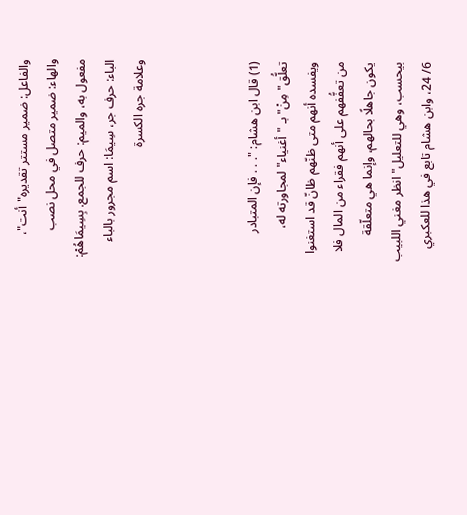والفاعل: ضمير مستتر تقديره"أنت"، والهاء: ضمير متصل في محل نصب مفعول به، والميم: حرف للجمع. بِسِيمَاهُمْ: الباء: حرف جر، سِيمَا: اسم مجرور بالباء وعلامة جره الكسرة



(1) قال ابن هشام: ". . . فإن المتبادر تعلُّق"مِنْ"بـ "أغنياء"لمجاورته له، ويفسده أنهم متى ظنّهم ظانّ قد استغنوا من تعفُّفهم على أنهم فقراء من المال فلا يكون جاهلًا بحالهم، وإنما هي متعلّقة بيحسب، وهي للتعليل"انظر مغني اللبيب 6/ 24، وابن هشام تابع في هذا للعكبري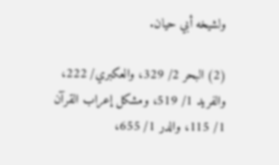ولشيخه أبي حيان.

(2) البحر 2/ 329، والعكبري/ 222، والفريد 1/ 519، ومشكل إعراب القرآن 1/ 115، والدر 1/ 655،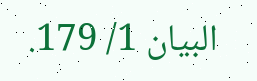البيان 1/ 179.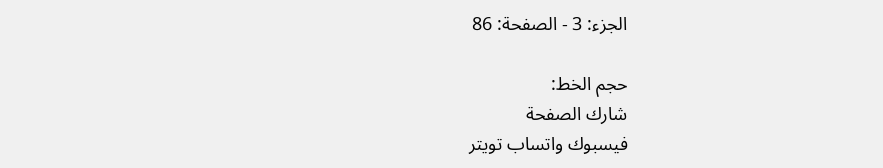الجزء: 3 - الصفحة: 86

حجم الخط:
شارك الصفحة
فيسبوك واتساب تويتر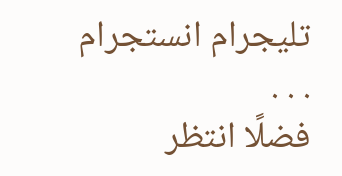تليجرام انستجرام
. . .
فضلًا انتظر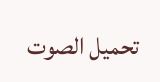تحميل الصوت